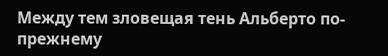Между тем зловещая тень Альберто по-прежнему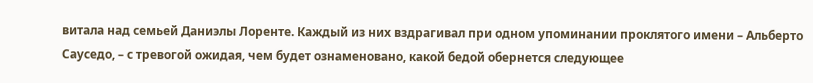витала над семьей Даниэлы Лоренте. Каждый из них вздрагивал при одном упоминании проклятого имени – Альберто Сауседо, – с тревогой ожидая, чем будет ознаменовано, какой бедой обернется следующее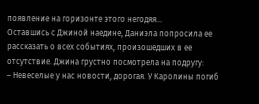появление на горизонте этого негодяя...
Оставшись с Джиной наедине, Даниэла попросила ее рассказать о всех событиях, произошедших в ее отсутствие. Джина грустно посмотрела на подругу:
– Невеселые у нас новости, дорогая. У Каролины погиб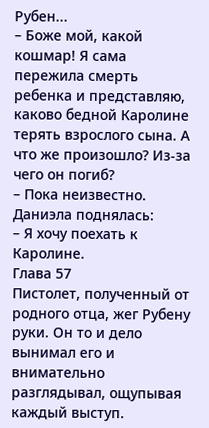Рубен...
– Боже мой, какой кошмар! Я сама пережила смерть ребенка и представляю, каково бедной Каролине терять взрослого сына. А что же произошло? Из-за чего он погиб?
– Пока неизвестно. Даниэла поднялась:
– Я хочу поехать к Каролине.
Глава 57
Пистолет, полученный от родного отца, жег Рубену руки. Он то и дело вынимал его и внимательно разглядывал, ощупывая каждый выступ.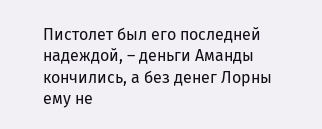Пистолет был его последней надеждой, – деньги Аманды кончились, а без денег Лорны ему не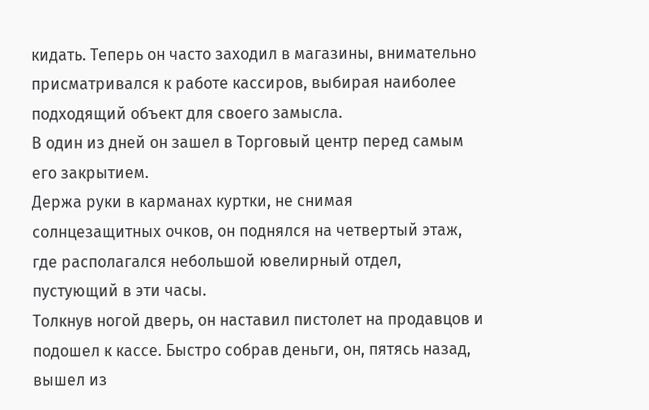кидать. Теперь он часто заходил в магазины, внимательно присматривался к работе кассиров, выбирая наиболее подходящий объект для своего замысла.
В один из дней он зашел в Торговый центр перед самым его закрытием.
Держа руки в карманах куртки, не снимая солнцезащитных очков, он поднялся на четвертый этаж, где располагался небольшой ювелирный отдел, пустующий в эти часы.
Толкнув ногой дверь, он наставил пистолет на продавцов и подошел к кассе. Быстро собрав деньги, он, пятясь назад, вышел из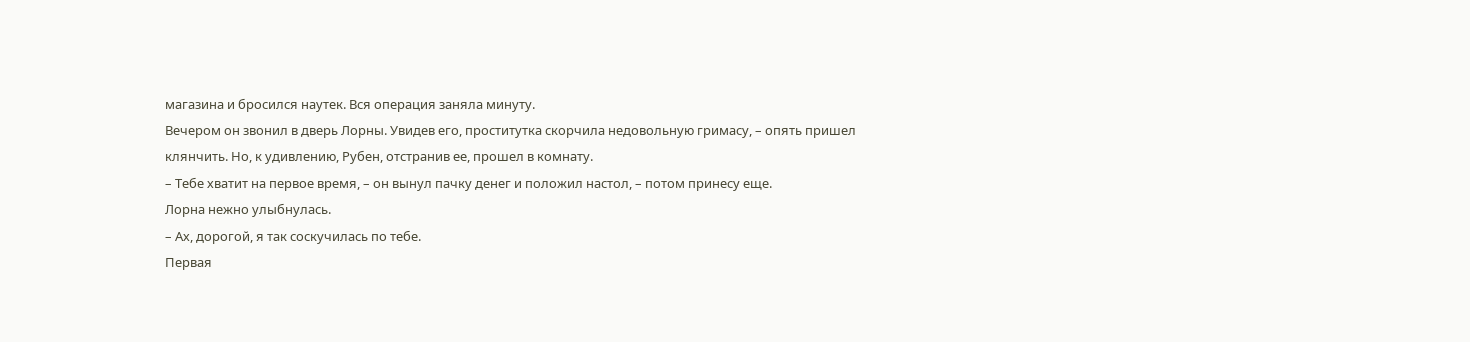магазина и бросился наутек. Вся операция заняла минуту.
Вечером он звонил в дверь Лорны. Увидев его, проститутка скорчила недовольную гримасу, – опять пришел клянчить. Но, к удивлению, Рубен, отстранив ее, прошел в комнату.
– Тебе хватит на первое время, – он вынул пачку денег и положил настол, – потом принесу еще.
Лорна нежно улыбнулась.
– Ах, дорогой, я так соскучилась по тебе.
Первая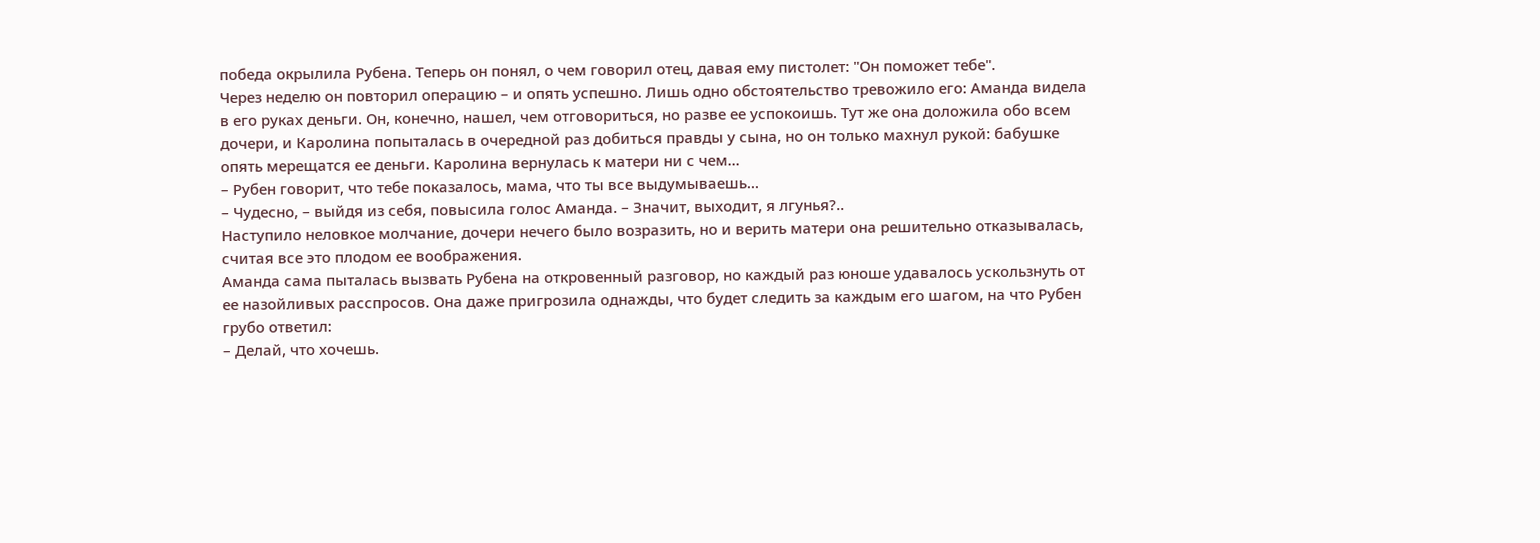победа окрылила Рубена. Теперь он понял, о чем говорил отец, давая ему пистолет: "Он поможет тебе".
Через неделю он повторил операцию – и опять успешно. Лишь одно обстоятельство тревожило его: Аманда видела в его руках деньги. Он, конечно, нашел, чем отговориться, но разве ее успокоишь. Тут же она доложила обо всем дочери, и Каролина попыталась в очередной раз добиться правды у сына, но он только махнул рукой: бабушке опять мерещатся ее деньги. Каролина вернулась к матери ни с чем...
– Рубен говорит, что тебе показалось, мама, что ты все выдумываешь...
– Чудесно, – выйдя из себя, повысила голос Аманда. – Значит, выходит, я лгунья?..
Наступило неловкое молчание, дочери нечего было возразить, но и верить матери она решительно отказывалась, считая все это плодом ее воображения.
Аманда сама пыталась вызвать Рубена на откровенный разговор, но каждый раз юноше удавалось ускользнуть от ее назойливых расспросов. Она даже пригрозила однажды, что будет следить за каждым его шагом, на что Рубен грубо ответил:
– Делай, что хочешь.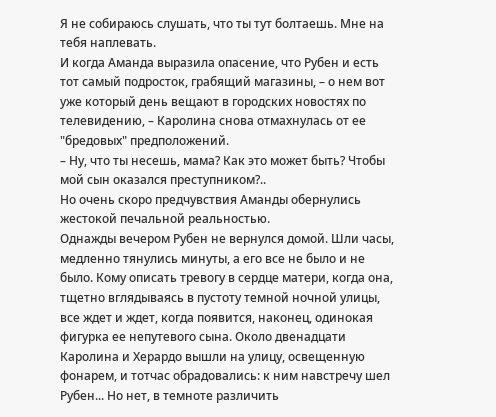Я не собираюсь слушать, что ты тут болтаешь. Мне на тебя наплевать.
И когда Аманда выразила опасение, что Рубен и есть тот самый подросток, грабящий магазины, – о нем вот уже который день вещают в городских новостях по телевидению, – Каролина снова отмахнулась от ее "бредовых" предположений.
– Ну, что ты несешь, мама? Как это может быть? Чтобы мой сын оказался преступником?..
Но очень скоро предчувствия Аманды обернулись жестокой печальной реальностью.
Однажды вечером Рубен не вернулся домой. Шли часы, медленно тянулись минуты, а его все не было и не было. Кому описать тревогу в сердце матери, когда она, тщетно вглядываясь в пустоту темной ночной улицы, все ждет и ждет, когда появится, наконец, одинокая фигурка ее непутевого сына. Около двенадцати Каролина и Херардо вышли на улицу, освещенную фонарем, и тотчас обрадовались: к ним навстречу шел Рубен... Но нет, в темноте различить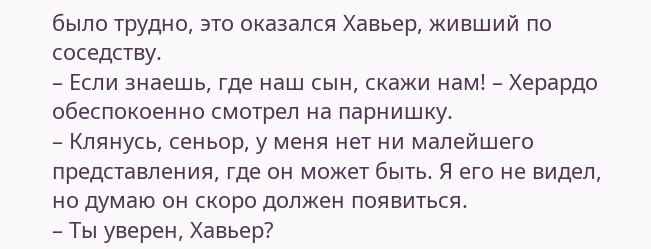было трудно, это оказался Хавьер, живший по соседству.
– Если знаешь, где наш сын, скажи нам! – Херардо обеспокоенно смотрел на парнишку.
– Клянусь, сеньор, у меня нет ни малейшего представления, где он может быть. Я его не видел, но думаю он скоро должен появиться.
– Ты уверен, Хавьер?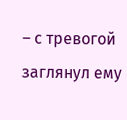– с тревогой заглянул ему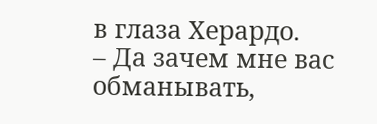в глаза Херардо.
– Да зачем мне вас обманывать,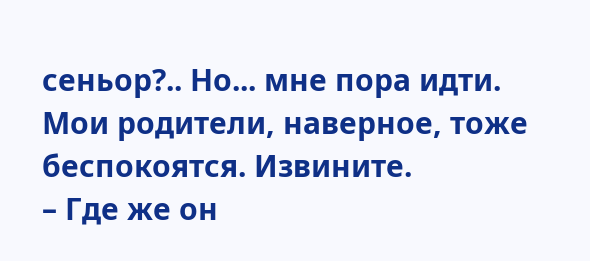сеньор?.. Но... мне пора идти. Мои родители, наверное, тоже беспокоятся. Извините.
– Где же он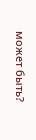может быть?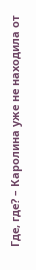Где, где? – Каролина уже не находила от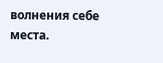волнения себе места.